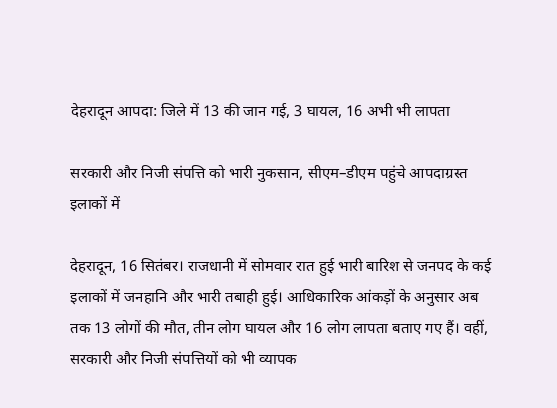देहरादून आपदा: जिले में 13 की जान गई, 3 घायल, 16 अभी भी लापता

सरकारी और निजी संपत्ति को भारी नुकसान, सीएम–डीएम पहुंचे आपदाग्रस्त इलाकों में

देहरादून, 16 सितंबर। राजधानी में सोमवार रात हुई भारी बारिश से जनपद के कई इलाकों में जनहानि और भारी तबाही हुई। आधिकारिक आंकड़ों के अनुसार अब तक 13 लोगों की मौत, तीन लोग घायल और 16 लोग लापता बताए गए हैं। वहीं, सरकारी और निजी संपत्तियों को भी व्यापक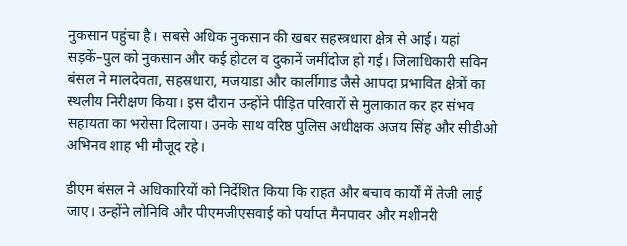नुकसान पहुंचा है। सबसे अधिक नुकसान की खबर सहस्त्रधारा क्षेत्र से आई। यहां सड़कें–पुल को नुकसान और कई होटल व दुकानें जमींदोज हो गई। जिलाधिकारी सविन बंसल ने मालदेवता, सहस्रधारा, मजयाडा और कार्लीगाड जैसे आपदा प्रभावित क्षेत्रों का स्थलीय निरीक्षण किया। इस दौरान उन्होंने पीड़ित परिवारों से मुलाकात कर हर संभव सहायता का भरोसा दिलाया। उनके साथ वरिष्ठ पुलिस अधीक्षक अजय सिंह और सीडीओ अभिनव शाह भी मौजूद रहे।

डीएम बंसल ने अधिकारियों को निर्देशित किया कि राहत और बचाव कार्यों में तेजी लाई जाए। उन्होंने लोनिवि और पीएमजीएसवाई को पर्याप्त मैनपावर और मशीनरी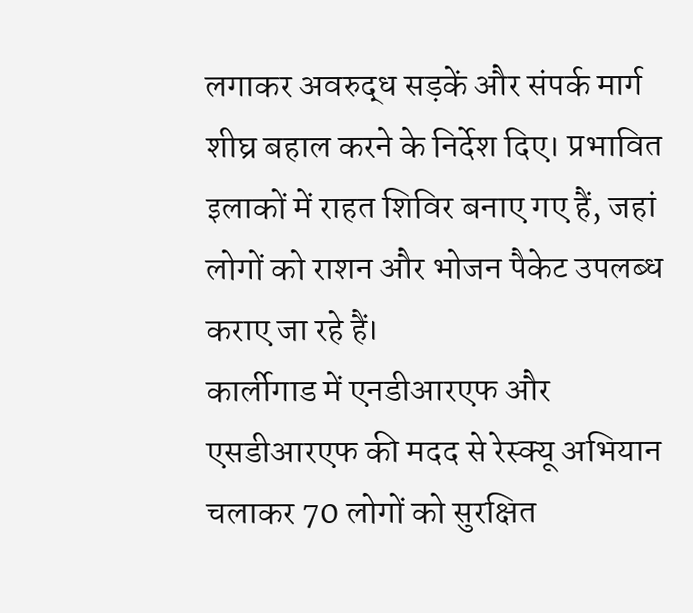लगाकर अवरुद्ध सड़कें और संपर्क मार्ग शीघ्र बहाल करने के निर्देश दिए। प्रभावित इलाकों में राहत शिविर बनाए गए हैं, जहां लोगों को राशन और भोजन पैकेट उपलब्ध कराए जा रहे हैं।
कार्लीगाड में एनडीआरएफ और एसडीआरएफ की मदद से रेस्क्यू अभियान चलाकर 70 लोगों को सुरक्षित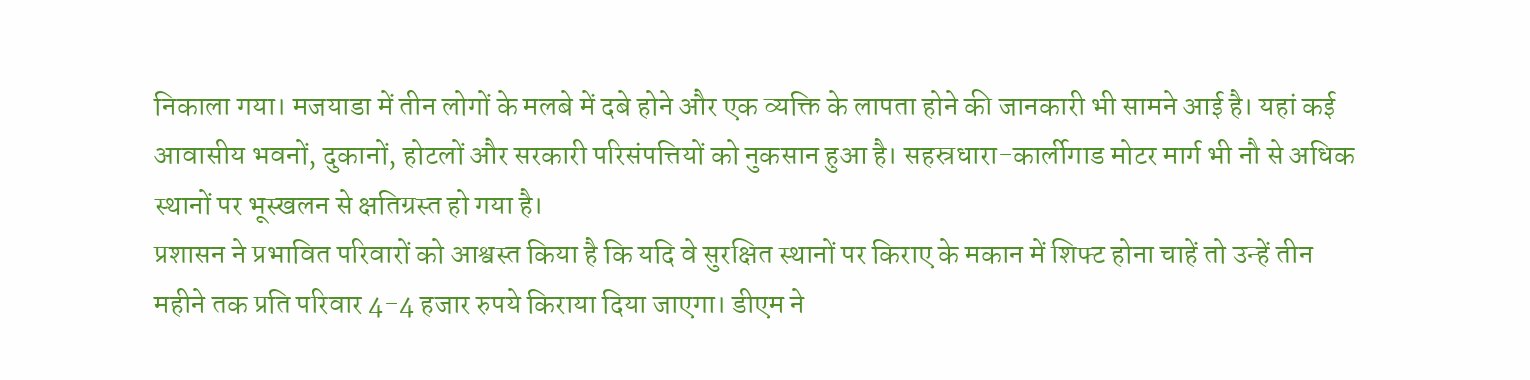निकाला गया। मजयाडा में तीन लोगों के मलबे में दबे होने और एक व्यक्ति के लापता होने की जानकारी भी सामने आई है। यहां कई आवासीय भवनों, दुकानों, होटलों और सरकारी परिसंपत्तियों को नुकसान हुआ है। सहस्रधारा-कार्लीगाड मोटर मार्ग भी नौ से अधिक स्थानों पर भूस्खलन से क्षतिग्रस्त हो गया है।
प्रशासन ने प्रभावित परिवारों को आश्वस्त किया है कि यदि वे सुरक्षित स्थानों पर किराए के मकान में शिफ्ट होना चाहें तो उन्हें तीन महीने तक प्रति परिवार 4-4 हजार रुपये किराया दिया जाएगा। डीएम ने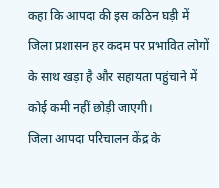कहा कि आपदा की इस कठिन घड़ी में जिला प्रशासन हर कदम पर प्रभावित लोगों के साथ खड़ा है और सहायता पहुंचाने में कोई कमी नहीं छोड़ी जाएगी।
जिला आपदा परिचालन केंद्र के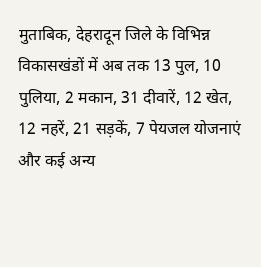मुताबिक, देहरादून जिले के विभिन्न विकासखंडों में अब तक 13 पुल, 10 पुलिया, 2 मकान, 31 दीवारें, 12 खेत, 12 नहरें, 21 सड़कें, 7 पेयजल योजनाएं और कई अन्य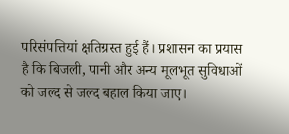परिसंपत्तियां क्षतिग्रस्त हुई हैं। प्रशासन का प्रयास है कि बिजली, पानी और अन्य मूलभूत सुविधाओं को जल्द से जल्द बहाल किया जाए।